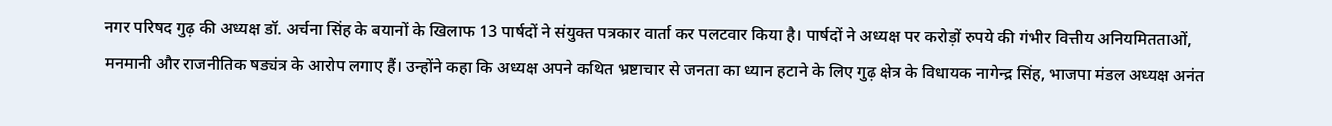नगर परिषद गुढ़ की अध्यक्ष डॉ. अर्चना सिंह के बयानों के खिलाफ 13 पार्षदों ने संयुक्त पत्रकार वार्ता कर पलटवार किया है। पार्षदों ने अध्यक्ष पर करोड़ों रुपये की गंभीर वित्तीय अनियमितताओं, मनमानी और राजनीतिक षड्यंत्र के आरोप लगाए हैं। उन्होंने कहा कि अध्यक्ष अपने कथित भ्रष्टाचार से जनता का ध्यान हटाने के लिए गुढ़ क्षेत्र के विधायक नागेन्द्र सिंह, भाजपा मंडल अध्यक्ष अनंत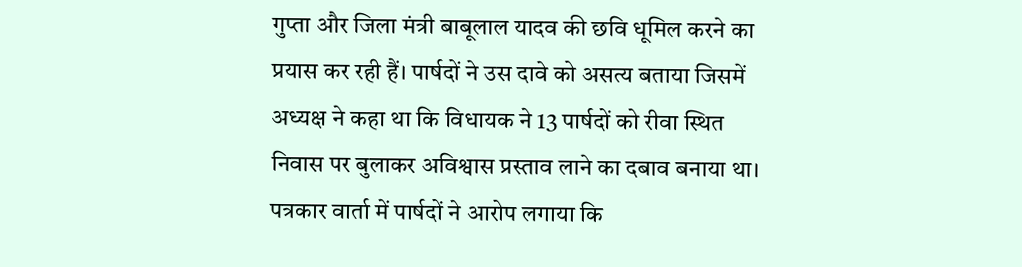गुप्ता और जिला मंत्री बाबूलाल यादव की छवि धूमिल करने का प्रयास कर रही हैं। पार्षदों ने उस दावे को असत्य बताया जिसमें अध्यक्ष ने कहा था कि विधायक ने 13 पार्षदों को रीवा स्थित निवास पर बुलाकर अविश्वास प्रस्ताव लाने का दबाव बनाया था। पत्रकार वार्ता में पार्षदों ने आरोप लगाया कि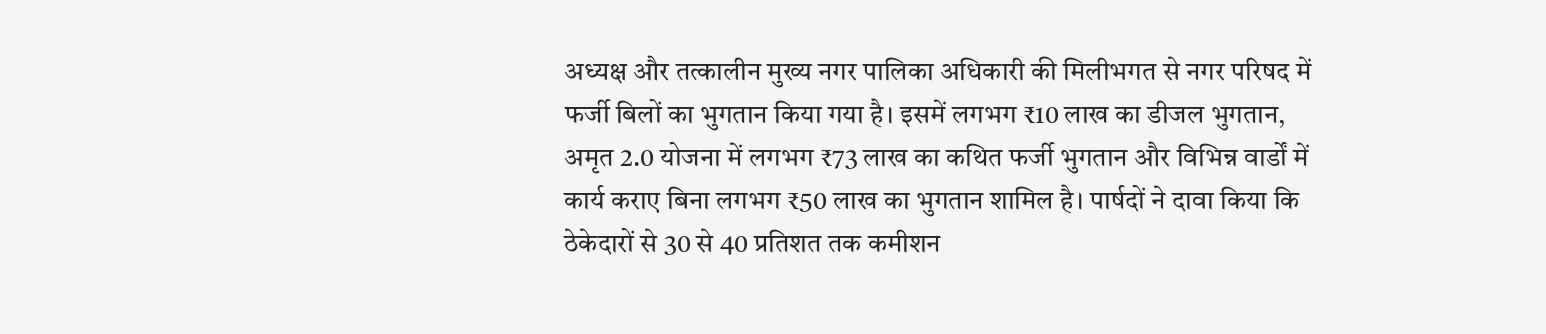अध्यक्ष और तत्कालीन मुख्य नगर पालिका अधिकारी की मिलीभगत से नगर परिषद में फर्जी बिलों का भुगतान किया गया है। इसमें लगभग ₹10 लाख का डीजल भुगतान, अमृत 2.0 योजना में लगभग ₹73 लाख का कथित फर्जी भुगतान और विभिन्न वार्डों में कार्य कराए बिना लगभग ₹50 लाख का भुगतान शामिल है। पार्षदों ने दावा किया कि ठेकेदारों से 30 से 40 प्रतिशत तक कमीशन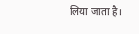लिया जाता है।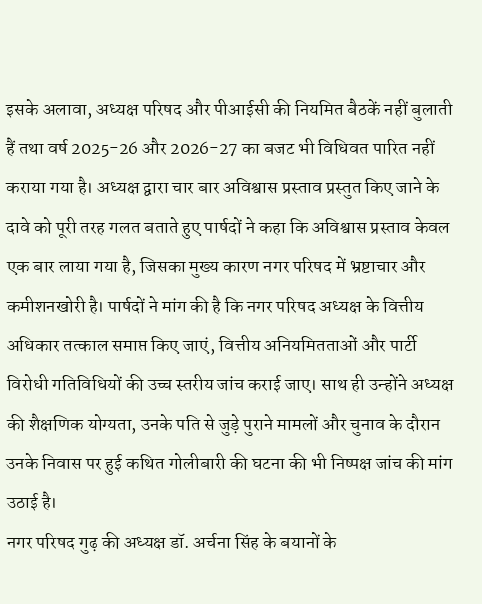इसके अलावा, अध्यक्ष परिषद और पीआईसी की नियमित बैठकें नहीं बुलाती हैं तथा वर्ष 2025-26 और 2026-27 का बजट भी विधिवत पारित नहीं कराया गया है। अध्यक्ष द्वारा चार बार अविश्वास प्रस्ताव प्रस्तुत किए जाने के दावे को पूरी तरह गलत बताते हुए पार्षदों ने कहा कि अविश्वास प्रस्ताव केवल एक बार लाया गया है, जिसका मुख्य कारण नगर परिषद में भ्रष्टाचार और कमीशनखोरी है। पार्षदों ने मांग की है कि नगर परिषद अध्यक्ष के वित्तीय अधिकार तत्काल समाप्त किए जाएं, वित्तीय अनियमितताओं और पार्टी विरोधी गतिविधियों की उच्च स्तरीय जांच कराई जाए। साथ ही उन्होंने अध्यक्ष की शैक्षणिक योग्यता, उनके पति से जुड़े पुराने मामलों और चुनाव के दौरान उनके निवास पर हुई कथित गोलीबारी की घटना की भी निष्पक्ष जांच की मांग उठाई है।
नगर परिषद गुढ़ की अध्यक्ष डॉ. अर्चना सिंह के बयानों के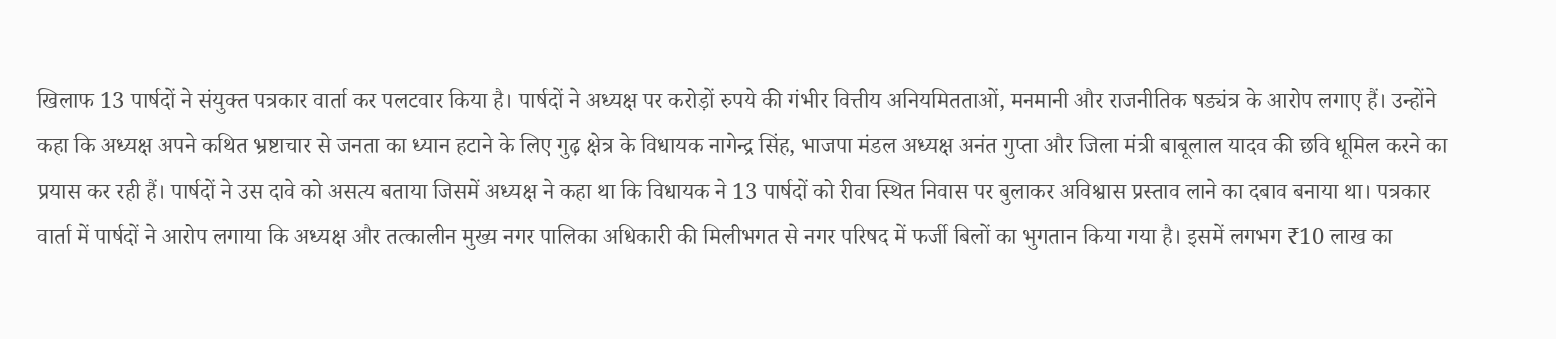खिलाफ 13 पार्षदों ने संयुक्त पत्रकार वार्ता कर पलटवार किया है। पार्षदों ने अध्यक्ष पर करोड़ों रुपये की गंभीर वित्तीय अनियमितताओं, मनमानी और राजनीतिक षड्यंत्र के आरोप लगाए हैं। उन्होंने कहा कि अध्यक्ष अपने कथित भ्रष्टाचार से जनता का ध्यान हटाने के लिए गुढ़ क्षेत्र के विधायक नागेन्द्र सिंह, भाजपा मंडल अध्यक्ष अनंत गुप्ता और जिला मंत्री बाबूलाल यादव की छवि धूमिल करने का प्रयास कर रही हैं। पार्षदों ने उस दावे को असत्य बताया जिसमें अध्यक्ष ने कहा था कि विधायक ने 13 पार्षदों को रीवा स्थित निवास पर बुलाकर अविश्वास प्रस्ताव लाने का दबाव बनाया था। पत्रकार वार्ता में पार्षदों ने आरोप लगाया कि अध्यक्ष और तत्कालीन मुख्य नगर पालिका अधिकारी की मिलीभगत से नगर परिषद में फर्जी बिलों का भुगतान किया गया है। इसमें लगभग ₹10 लाख का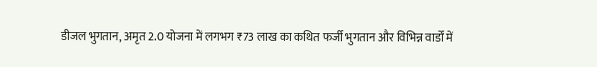डीजल भुगतान, अमृत 2.0 योजना में लगभग ₹73 लाख का कथित फर्जी भुगतान और विभिन्न वार्डों में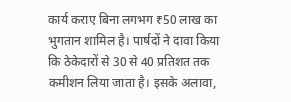कार्य कराए बिना लगभग ₹50 लाख का भुगतान शामिल है। पार्षदों ने दावा किया कि ठेकेदारों से 30 से 40 प्रतिशत तक कमीशन लिया जाता है। इसके अलावा,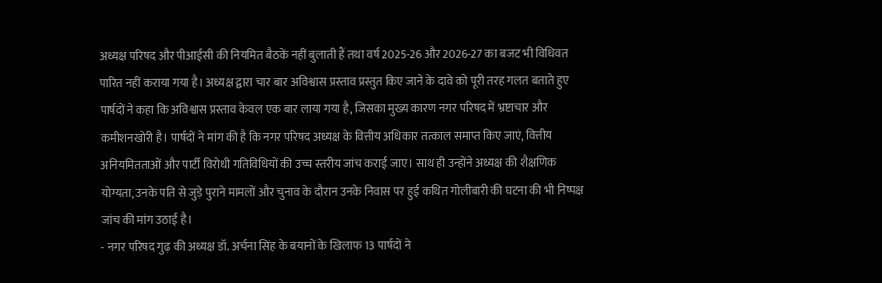अध्यक्ष परिषद और पीआईसी की नियमित बैठकें नहीं बुलाती हैं तथा वर्ष 2025-26 और 2026-27 का बजट भी विधिवत पारित नहीं कराया गया है। अध्यक्ष द्वारा चार बार अविश्वास प्रस्ताव प्रस्तुत किए जाने के दावे को पूरी तरह गलत बताते हुए पार्षदों ने कहा कि अविश्वास प्रस्ताव केवल एक बार लाया गया है, जिसका मुख्य कारण नगर परिषद में भ्रष्टाचार और कमीशनखोरी है। पार्षदों ने मांग की है कि नगर परिषद अध्यक्ष के वित्तीय अधिकार तत्काल समाप्त किए जाएं, वित्तीय अनियमितताओं और पार्टी विरोधी गतिविधियों की उच्च स्तरीय जांच कराई जाए। साथ ही उन्होंने अध्यक्ष की शैक्षणिक योग्यता, उनके पति से जुड़े पुराने मामलों और चुनाव के दौरान उनके निवास पर हुई कथित गोलीबारी की घटना की भी निष्पक्ष जांच की मांग उठाई है।
- नगर परिषद गुढ़ की अध्यक्ष डॉ. अर्चना सिंह के बयानों के खिलाफ 13 पार्षदों ने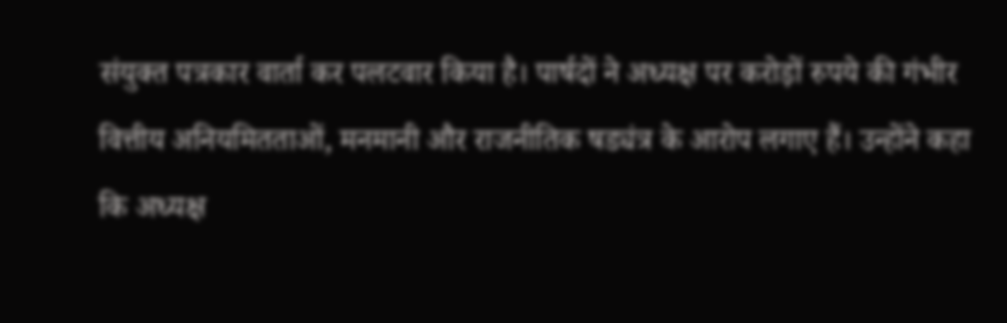संयुक्त पत्रकार वार्ता कर पलटवार किया है। पार्षदों ने अध्यक्ष पर करोड़ों रुपये की गंभीर वित्तीय अनियमितताओं, मनमानी और राजनीतिक षड्यंत्र के आरोप लगाए हैं। उन्होंने कहा कि अध्यक्ष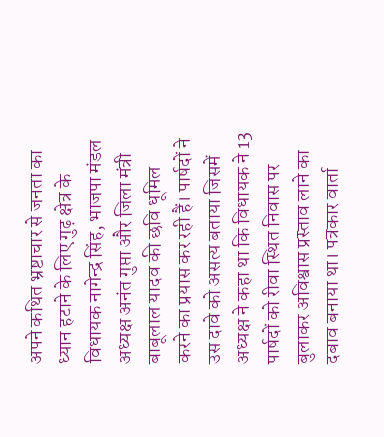अपने कथित भ्रष्टाचार से जनता का ध्यान हटाने के लिए गुढ़ क्षेत्र के विधायक नागेन्द्र सिंह, भाजपा मंडल अध्यक्ष अनंत गुप्ता और जिला मंत्री बाबूलाल यादव की छवि धूमिल करने का प्रयास कर रही हैं। पार्षदों ने उस दावे को असत्य बताया जिसमें अध्यक्ष ने कहा था कि विधायक ने 13 पार्षदों को रीवा स्थित निवास पर बुलाकर अविश्वास प्रस्ताव लाने का दबाव बनाया था। पत्रकार वार्ता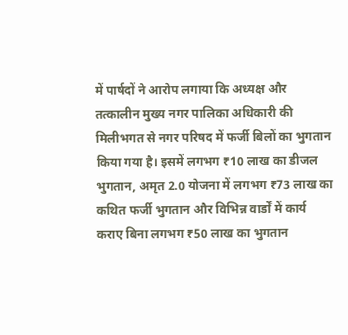में पार्षदों ने आरोप लगाया कि अध्यक्ष और तत्कालीन मुख्य नगर पालिका अधिकारी की मिलीभगत से नगर परिषद में फर्जी बिलों का भुगतान किया गया है। इसमें लगभग ₹10 लाख का डीजल भुगतान, अमृत 2.0 योजना में लगभग ₹73 लाख का कथित फर्जी भुगतान और विभिन्न वार्डों में कार्य कराए बिना लगभग ₹50 लाख का भुगतान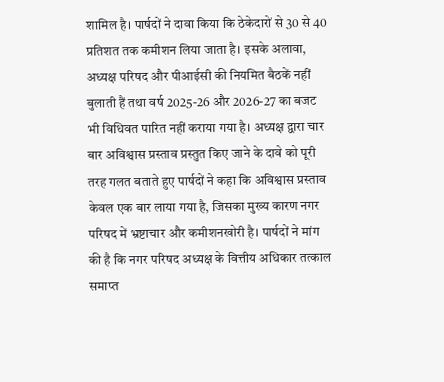शामिल है। पार्षदों ने दावा किया कि ठेकेदारों से 30 से 40 प्रतिशत तक कमीशन लिया जाता है। इसके अलावा, अध्यक्ष परिषद और पीआईसी की नियमित बैठकें नहीं बुलाती हैं तथा वर्ष 2025-26 और 2026-27 का बजट भी विधिवत पारित नहीं कराया गया है। अध्यक्ष द्वारा चार बार अविश्वास प्रस्ताव प्रस्तुत किए जाने के दावे को पूरी तरह गलत बताते हुए पार्षदों ने कहा कि अविश्वास प्रस्ताव केवल एक बार लाया गया है, जिसका मुख्य कारण नगर परिषद में भ्रष्टाचार और कमीशनखोरी है। पार्षदों ने मांग की है कि नगर परिषद अध्यक्ष के वित्तीय अधिकार तत्काल समाप्त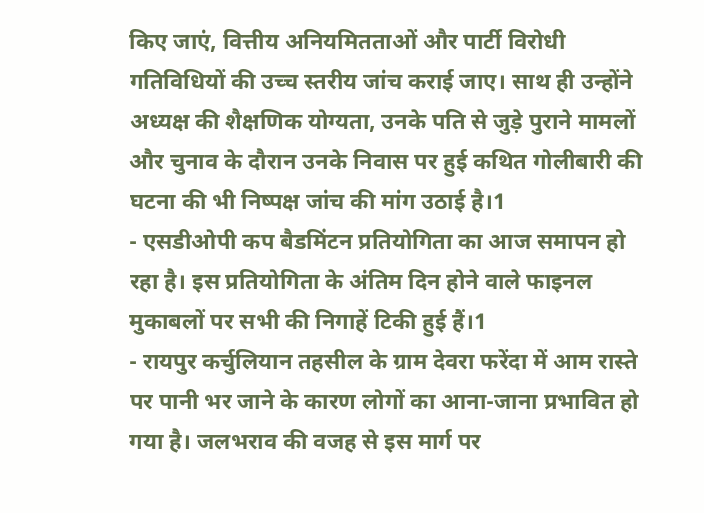किए जाएं, वित्तीय अनियमितताओं और पार्टी विरोधी गतिविधियों की उच्च स्तरीय जांच कराई जाए। साथ ही उन्होंने अध्यक्ष की शैक्षणिक योग्यता, उनके पति से जुड़े पुराने मामलों और चुनाव के दौरान उनके निवास पर हुई कथित गोलीबारी की घटना की भी निष्पक्ष जांच की मांग उठाई है।1
- एसडीओपी कप बैडमिंटन प्रतियोगिता का आज समापन हो रहा है। इस प्रतियोगिता के अंतिम दिन होने वाले फाइनल मुकाबलों पर सभी की निगाहें टिकी हुई हैं।1
- रायपुर कर्चुलियान तहसील के ग्राम देवरा फरेंदा में आम रास्ते पर पानी भर जाने के कारण लोगों का आना-जाना प्रभावित हो गया है। जलभराव की वजह से इस मार्ग पर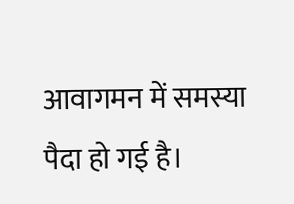आवागमन में समस्या पैदा हो गई है।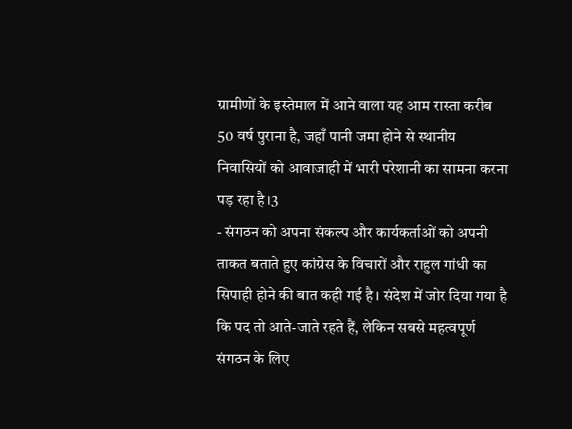ग्रामीणों के इस्तेमाल में आने वाला यह आम रास्ता करीब 50 वर्ष पुराना है, जहाँ पानी जमा होने से स्थानीय निवासियों को आवाजाही में भारी परेशानी का सामना करना पड़ रहा है।3
- संगठन को अपना संकल्प और कार्यकर्ताओं को अपनी ताकत बताते हुए कांग्रेस के विचारों और राहुल गांधी का सिपाही होने की बात कही गई है। संदेश में जोर दिया गया है कि पद तो आते-जाते रहते हैं, लेकिन सबसे महत्वपूर्ण संगठन के लिए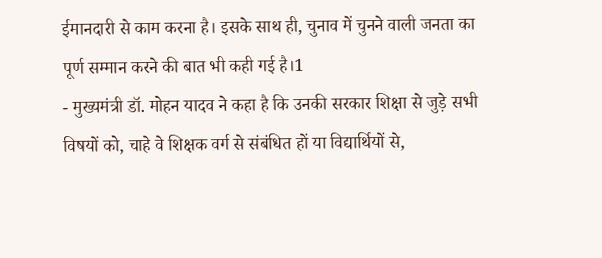ईमानदारी से काम करना है। इसके साथ ही, चुनाव में चुनने वाली जनता का पूर्ण सम्मान करने की बात भी कही गई है।1
- मुख्यमंत्री डॉ. मोहन यादव ने कहा है कि उनकी सरकार शिक्षा से जुड़े सभी विषयों को, चाहे वे शिक्षक वर्ग से संबंधित हों या विद्यार्थियों से,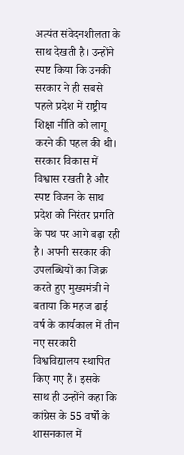अत्यंत संवेदनशीलता के साथ देखती है। उन्होंने स्पष्ट किया कि उनकी सरकार ने ही सबसे पहले प्रदेश में राष्ट्रीय शिक्षा नीति को लागू करने की पहल की थी। सरकार विकास में विश्वास रखती है और स्पष्ट विजन के साथ प्रदेश को निरंतर प्रगति के पथ पर आगे बढ़ा रही है। अपनी सरकार की उपलब्धियों का जिक्र करते हुए मुख्यमंत्री ने बताया कि महज ढाई वर्ष के कार्यकाल में तीन नए सरकारी विश्वविद्यालय स्थापित किए गए हैं। इसके साथ ही उन्होंने कहा कि कांग्रेस के 55 वर्षों के शासनकाल में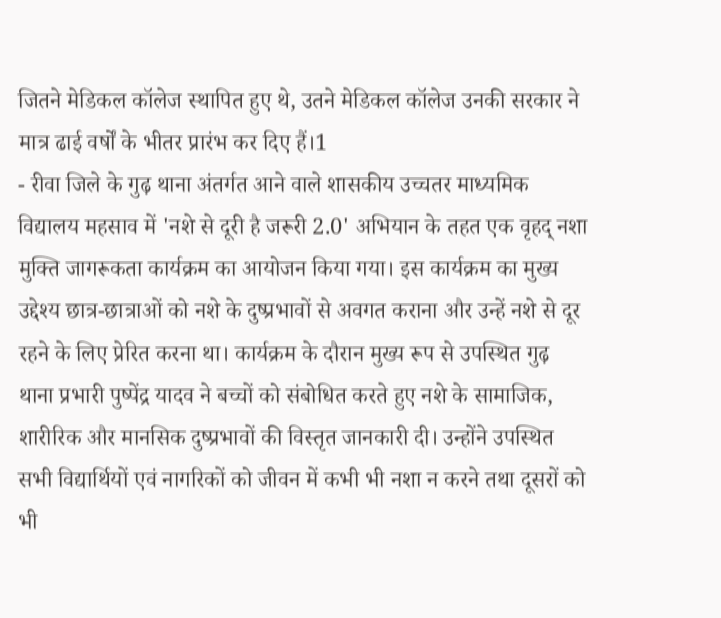जितने मेडिकल कॉलेज स्थापित हुए थे, उतने मेडिकल कॉलेज उनकी सरकार ने मात्र ढाई वर्षों के भीतर प्रारंभ कर दिए हैं।1
- रीवा जिले के गुढ़ थाना अंतर्गत आने वाले शासकीय उच्चतर माध्यमिक विद्यालय महसाव में 'नशे से दूरी है जरूरी 2.0' अभियान के तहत एक वृहद् नशा मुक्ति जागरूकता कार्यक्रम का आयोजन किया गया। इस कार्यक्रम का मुख्य उद्देश्य छात्र-छात्राओं को नशे के दुष्प्रभावों से अवगत कराना और उन्हें नशे से दूर रहने के लिए प्रेरित करना था। कार्यक्रम के दौरान मुख्य रूप से उपस्थित गुढ़ थाना प्रभारी पुष्पेंद्र यादव ने बच्चों को संबोधित करते हुए नशे के सामाजिक, शारीरिक और मानसिक दुष्प्रभावों की विस्तृत जानकारी दी। उन्होंने उपस्थित सभी विद्यार्थियों एवं नागरिकों को जीवन में कभी भी नशा न करने तथा दूसरों को भी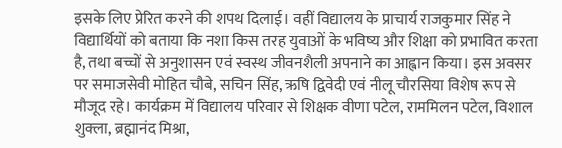इसके लिए प्रेरित करने की शपथ दिलाई। वहीं विद्यालय के प्राचार्य राजकुमार सिंह ने विद्यार्थियों को बताया कि नशा किस तरह युवाओं के भविष्य और शिक्षा को प्रभावित करता है, तथा बच्चों से अनुशासन एवं स्वस्थ जीवनशैली अपनाने का आह्वान किया। इस अवसर पर समाजसेवी मोहित चौबे, सचिन सिंह, ऋषि द्विवेदी एवं नीलू चौरसिया विशेष रूप से मौजूद रहे। कार्यक्रम में विद्यालय परिवार से शिक्षक वीणा पटेल, राममिलन पटेल, विशाल शुक्ला, ब्रह्मानंद मिश्रा,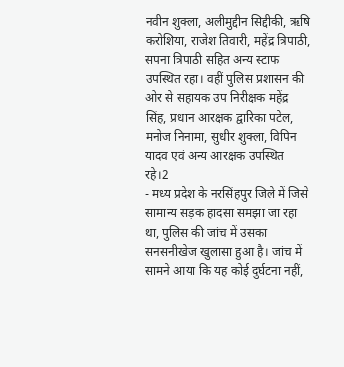नवीन शुक्ला, अलीमुद्दीन सिद्दीकी, ऋषि करोशिया, राजेश तिवारी, महेंद्र त्रिपाठी, सपना त्रिपाठी सहित अन्य स्टाफ उपस्थित रहा। वहीं पुलिस प्रशासन की ओर से सहायक उप निरीक्षक महेंद्र सिंह, प्रधान आरक्षक द्वारिका पटेल, मनोज निनामा, सुधीर शुक्ला, विपिन यादव एवं अन्य आरक्षक उपस्थित रहे।2
- मध्य प्रदेश के नरसिंहपुर जिले में जिसे सामान्य सड़क हादसा समझा जा रहा था, पुलिस की जांच में उसका सनसनीखेज खुलासा हुआ है। जांच में सामने आया कि यह कोई दुर्घटना नहीं,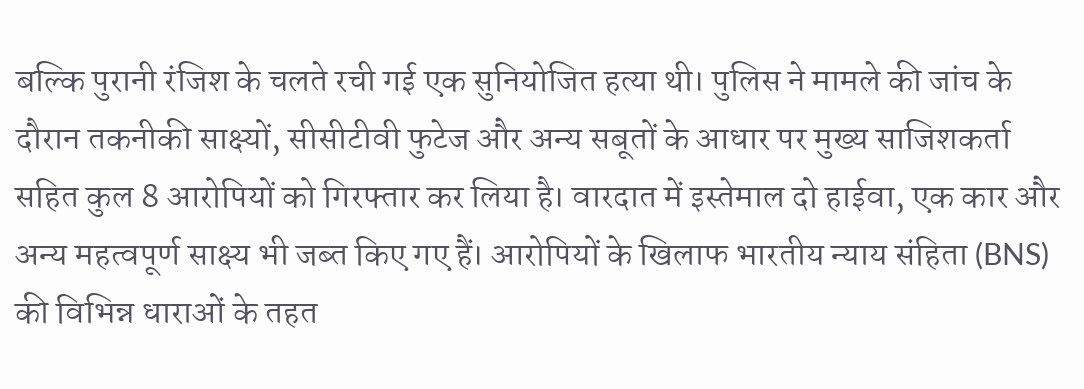बल्कि पुरानी रंजिश के चलते रची गई एक सुनियोजित हत्या थी। पुलिस ने मामले की जांच के दौरान तकनीकी साक्ष्यों, सीसीटीवी फुटेज और अन्य सबूतों के आधार पर मुख्य साजिशकर्ता सहित कुल 8 आरोपियों को गिरफ्तार कर लिया है। वारदात में इस्तेमाल दो हाईवा, एक कार और अन्य महत्वपूर्ण साक्ष्य भी जब्त किए गए हैं। आरोपियों के खिलाफ भारतीय न्याय संहिता (BNS) की विभिन्न धाराओं के तहत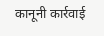कानूनी कार्रवाई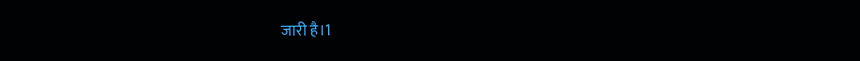जारी है।1